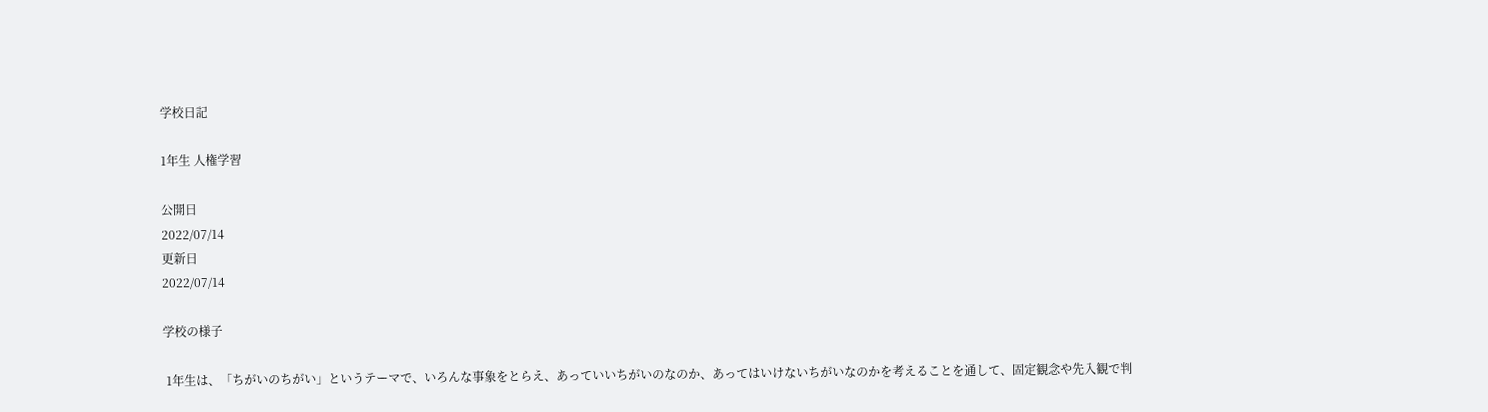学校日記

1年生 人権学習

公開日
2022/07/14
更新日
2022/07/14

学校の様子

 1年生は、「ちがいのちがい」というテーマで、いろんな事象をとらえ、あっていいちがいのなのか、あってはいけないちがいなのかを考えることを通して、固定観念や先入観で判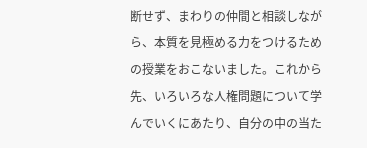断せず、まわりの仲間と相談しながら、本質を見極める力をつけるための授業をおこないました。これから先、いろいろな人権問題について学んでいくにあたり、自分の中の当た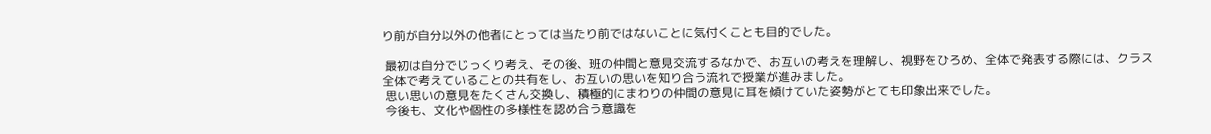り前が自分以外の他者にとっては当たり前ではないことに気付くことも目的でした。

 最初は自分でじっくり考え、その後、班の仲間と意見交流するなかで、お互いの考えを理解し、視野をひろめ、全体で発表する際には、クラス全体で考えていることの共有をし、お互いの思いを知り合う流れで授業が進みました。
 思い思いの意見をたくさん交換し、積極的にまわりの仲間の意見に耳を傾けていた姿勢がとても印象出来でした。
 今後も、文化や個性の多様性を認め合う意識を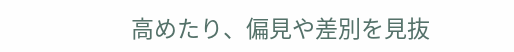高めたり、偏見や差別を見抜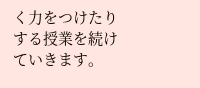く力をつけたりする授業を続けていきます。